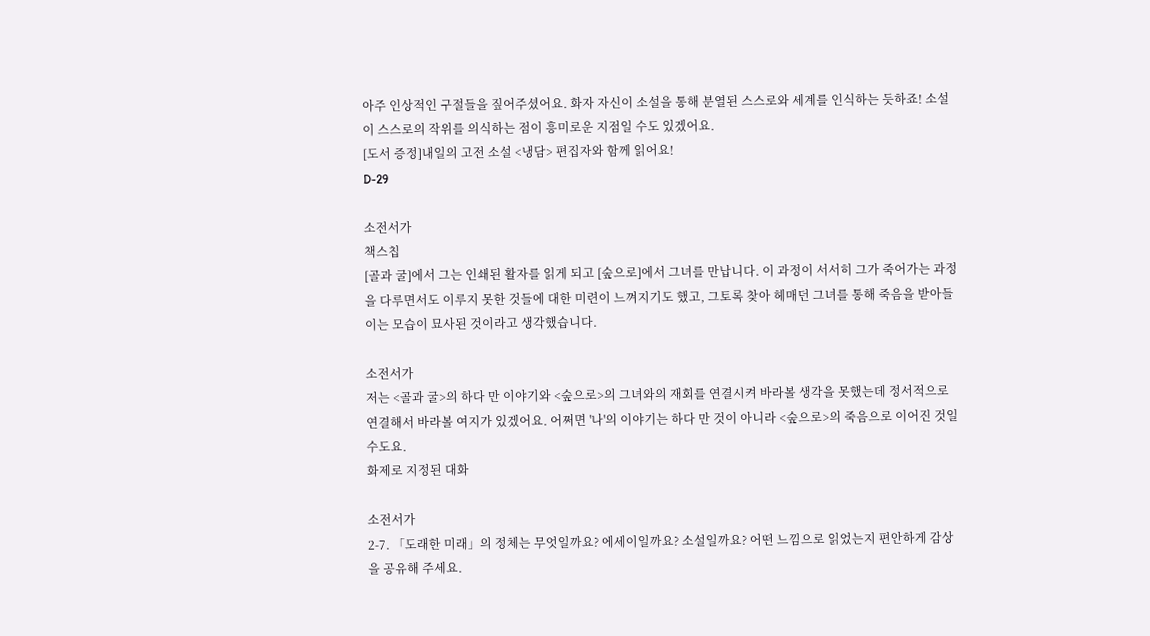아주 인상적인 구절들을 짚어주셨어요. 화자 자신이 소설을 통해 분열된 스스로와 세계를 인식하는 듯하죠! 소설이 스스로의 작위를 의식하는 점이 흥미로운 지점일 수도 있겠어요.
[도서 증정]내일의 고전 소설 <냉담> 편집자와 함께 읽어요!
D-29

소전서가
책스칩
[골과 굴]에서 그는 인쇄된 활자를 읽게 되고 [숲으로]에서 그녀를 만납니다. 이 과정이 서서히 그가 죽어가는 과정을 다루면서도 이루지 못한 것들에 대한 미련이 느껴지기도 했고, 그토록 찾아 헤매던 그녀를 통해 죽음을 받아들이는 모습이 묘사된 것이라고 생각했습니다.

소전서가
저는 <골과 굴>의 하다 만 이야기와 <숲으로>의 그녀와의 재회를 연결시켜 바라볼 생각을 못했는데 정서적으로 연결해서 바라볼 여지가 있겠어요. 어쩌면 '나'의 이야기는 하다 만 것이 아니라 <숲으로>의 죽음으로 이어진 것일 수도요.
화제로 지정된 대화

소전서가
2-7. 「도래한 미래」의 정체는 무엇일까요? 에세이일까요? 소설일까요? 어떤 느낌으로 읽었는지 편안하게 감상을 공유해 주세요.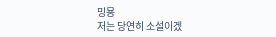밍묭
저는 당연히 소설이겠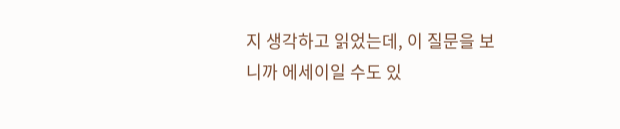지 생각하고 읽었는데, 이 질문을 보니까 에세이일 수도 있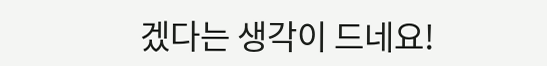겠다는 생각이 드네요!